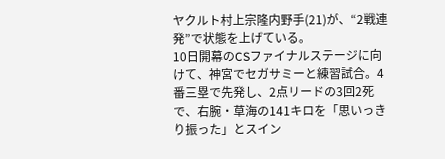ヤクルト村上宗隆内野手(21)が、“2戦連発”で状態を上げている。
10日開幕のCSファイナルステージに向けて、神宮でセガサミーと練習試合。4番三塁で先発し、2点リードの3回2死で、右腕・草海の141キロを「思いっきり振った」とスイン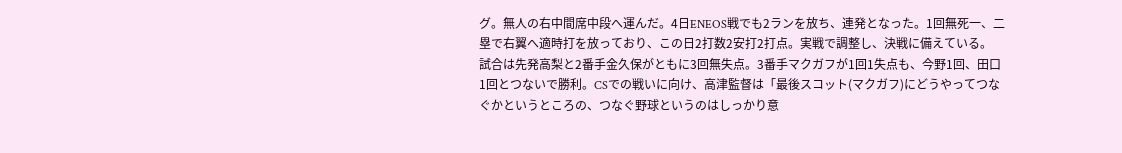グ。無人の右中間席中段へ運んだ。4日ENEOS戦でも2ランを放ち、連発となった。1回無死一、二塁で右翼へ適時打を放っており、この日2打数2安打2打点。実戦で調整し、決戦に備えている。
試合は先発高梨と2番手金久保がともに3回無失点。3番手マクガフが1回1失点も、今野1回、田口1回とつないで勝利。CSでの戦いに向け、高津監督は「最後スコット(マクガフ)にどうやってつなぐかというところの、つなぐ野球というのはしっかり意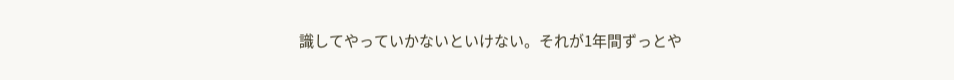識してやっていかないといけない。それが1年間ずっとや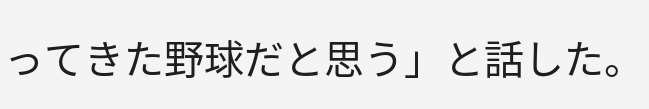ってきた野球だと思う」と話した。